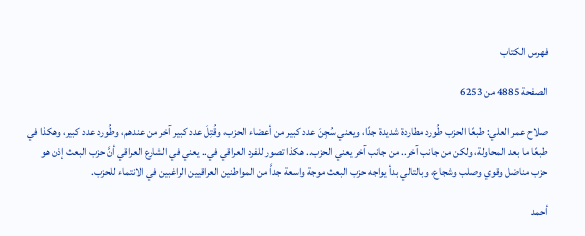فهرس الكتاب

الصفحة 4885 من 6253

صلاح عمر العلي: طبعًا الحزب طُورد مطاردة شديدة جدًا، ويعني سُجِنَ عدد كبير من أعضاء الحزب، وقُتِلَ عدد كبير آخر من عندهم، وطُورد عدد كبير، وهكذا في طبعًا ما بعد المحاولة، ولكن من جانب آخر.. من جانب آخر يعني الحزب.. هكذا تصور للفرد العراقي في.. يعني في الشارع العراقي أنَّ حزب البعث إذن هو حزب مناضل وقوي وصلب وشجاع، وبالتالي بدأ يواجه حزب البعث موجة واسعة جداَّ من المواطنين العراقيين الراغبين في الانتماء للحزب.

أحمد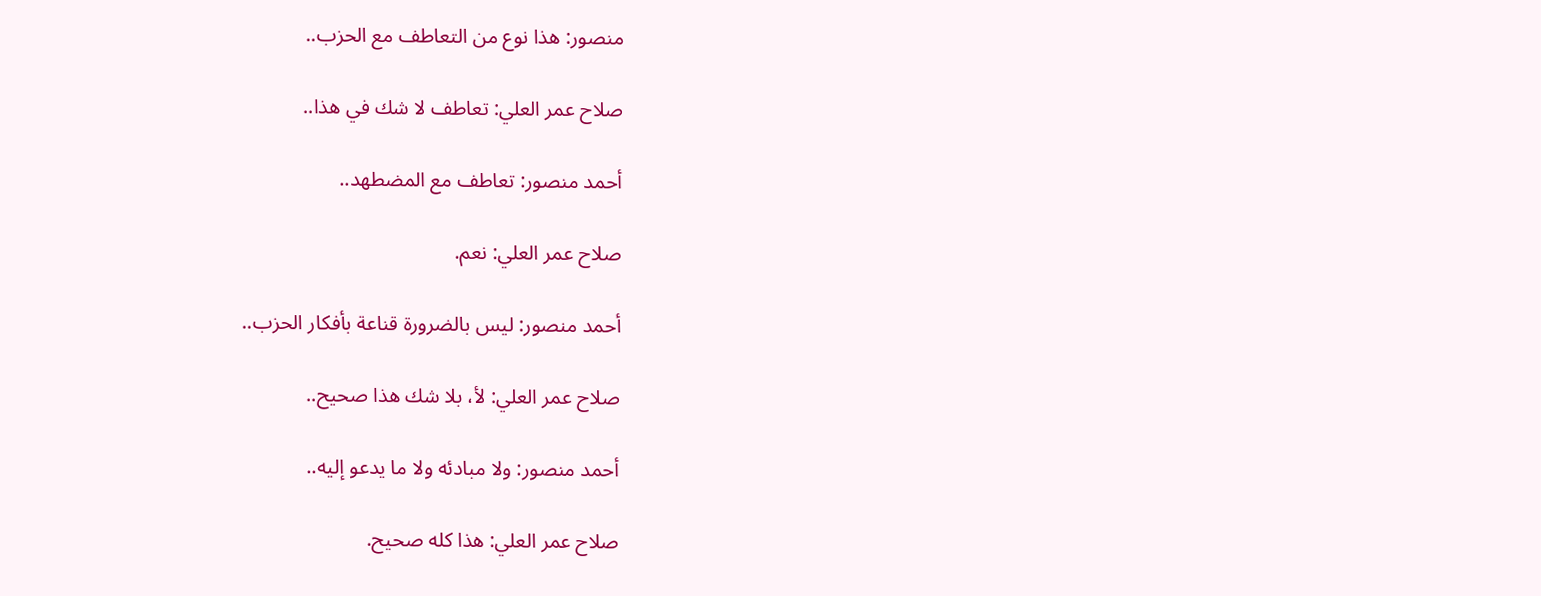منصور: هذا نوع من التعاطف مع الحزب..

صلاح عمر العلي: تعاطف لا شك في هذا..

أحمد منصور: تعاطف مع المضطهد..

صلاح عمر العلي: نعم.

أحمد منصور: ليس بالضرورة قناعة بأفكار الحزب..

صلاح عمر العلي: لأ، بلا شك هذا صحيح..

أحمد منصور: ولا مبادئه ولا ما يدعو إليه..

صلاح عمر العلي: هذا كله صحيح.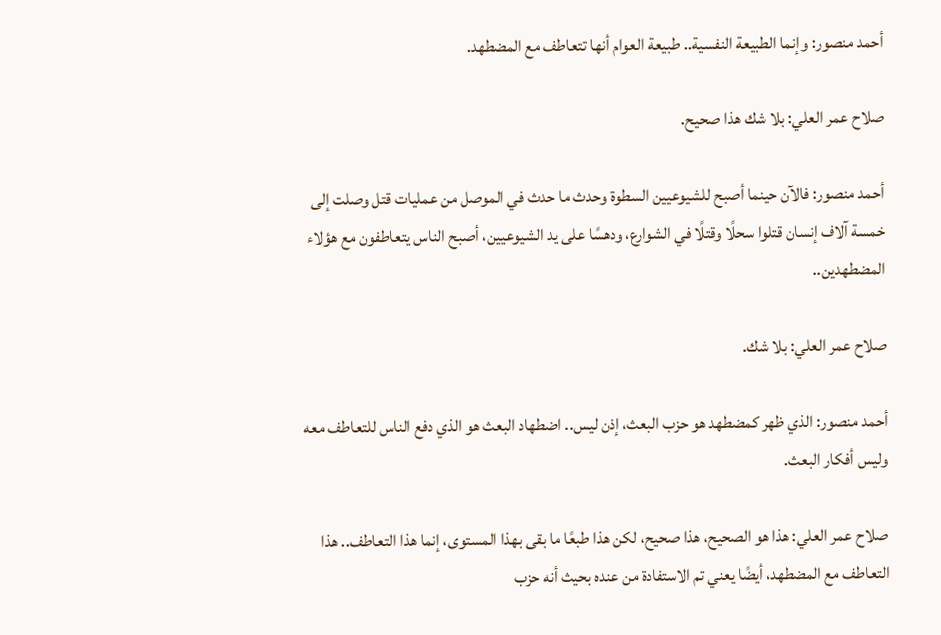أحمد منصور: وإنما الطبيعة النفسية.. طبيعة العوام أنها تتعاطف مع المضطهد.

صلاح عمر العلي: بلا شك هذا صحيح.

أحمد منصور: فالآن حينما أصبح للشيوعيين السطوة وحدث ما حدث في الموصل من عمليات قتل وصلت إلى خمسة آلاف إنسان قتلوا سحلًا وقتلًا في الشوارع، ودهسًا على يد الشيوعيين، أصبح الناس يتعاطفون مع هؤلاء المضطهدين..

صلاح عمر العلي: بلا شك.

أحمد منصور: الذي ظهر كمضطهد هو حزب البعث، إذن ليس.. اضطهاد البعث هو الذي دفع الناس للتعاطف معه وليس أفكار البعث.

صلاح عمر العلي: هذا هو الصحيح، هذا صحيح، لكن هذا طبعًا ما بقى بهذا المستوى، إنما هذا التعاطف.. هذا التعاطف مع المضطهد، أيضًا يعني تم الاستفادة من عنده بحيث أنه حزب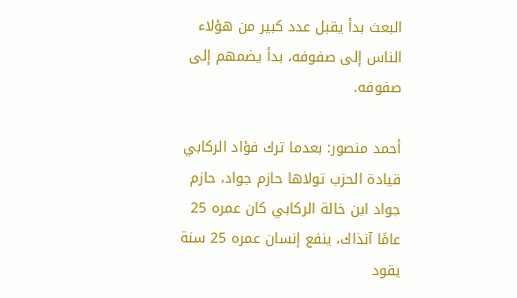البعث بدأ يقبل عدد كبير من هؤلاء الناس إلى صفوفه، بدأ يضمهم إلى صفوفه.

أحمد منصور: بعدما ترك فؤاد الركابي قيادة الحزب تولاها حازم جواد، حازم جواد ابن خالة الركابي كان عمره 25 عامًا آنذاك، ينفع إنسان عمره 25 سنة يقود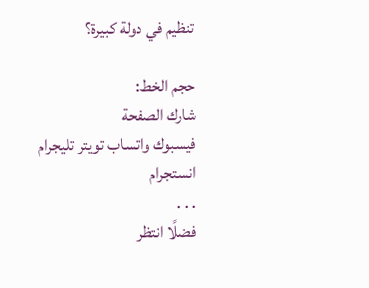تنظيم في دولة كبيرة؟

حجم الخط:
شارك الصفحة
فيسبوك واتساب تويتر تليجرام انستجرام
. . .
فضلًا انتظر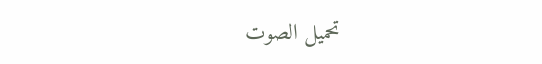تحميل الصوت